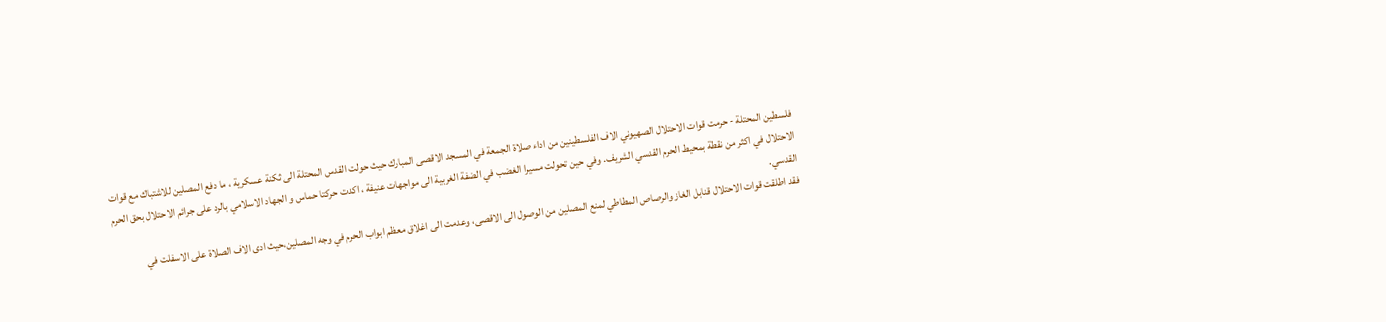فلسطين المحتلة - حرمت قوات الاحتلال الصهيوني الاف الفلسطينين من اداء صلاة الجمعة في المسجد الاقصى المبارك حيث حولت القدس المحتلة الى ثكنة عسكرية ، ما دفع المصلين للاشتباك مع قوات الاحتلال في اكثر من نقطة بمحيط الحرم القدسي الشريف. وفي حين تحولت مسيرا الغضب في الضفة الغربية الى مواجهات عنيفة ، اكدت حركتا حماس و الجهاد الاسلامي بالرد على جرائم الاحتلال بحق الحرم القدسي.
فقد اطلقت قوات الاحتلال قنابل الغاز والرصاص المطاطي لمنع المصلين من الوصول الى الاقصى، وعدمت الى اغلاق معظم ابواب الحرم في وجه المصلين،حيث ادى الاف الصلاة على الاسفلت في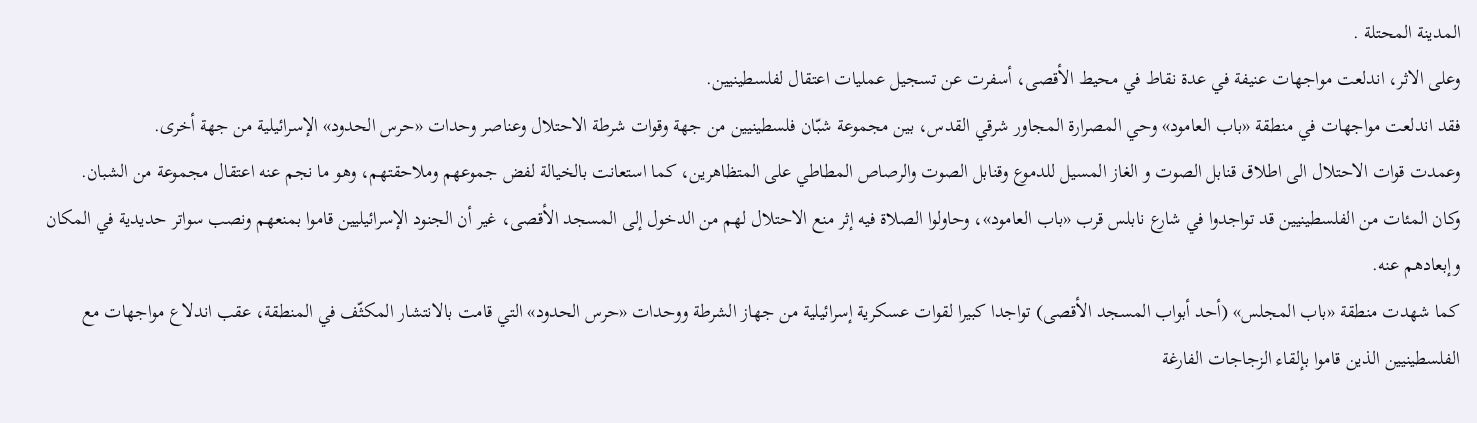المدينة المحتلة .
وعلى الاثر، اندلعت مواجهات عنيفة في عدة نقاط في محيط الأقصى، أسفرت عن تسجيل عمليات اعتقال لفلسطينيين.
فقد اندلعت مواجهات في منطقة «باب العامود» وحي المصرارة المجاور شرقي القدس، بين مجموعة شبّان فلسطينيين من جهة وقوات شرطة الاحتلال وعناصر وحدات «حرس الحدود» الإسرائيلية من جهة أخرى.
وعمدت قوات الاحتلال الى اطلاق قنابل الصوت و الغاز المسيل للدموع وقنابل الصوت والرصاص المطاطي على المتظاهرين، كما استعانت بالخيالة لفض جموعهم وملاحقتهم، وهو ما نجم عنه اعتقال مجموعة من الشبان.
وكان المئات من الفلسطينيين قد تواجدوا في شارع نابلس قرب «باب العامود»، وحاولوا الصلاة فيه إثر منع الاحتلال لهم من الدخول إلى المسجد الأقصى، غير أن الجنود الإسرائيليين قاموا بمنعهم ونصب سواتر حديدية في المكان وإبعادهم عنه.
كما شهدت منطقة «باب المجلس» (أحد أبواب المسجد الأقصى) تواجدا كبيرا لقوات عسكرية إسرائيلية من جهاز الشرطة ووحدات «حرس الحدود» التي قامت بالانتشار المكثّف في المنطقة، عقب اندلاع مواجهات مع الفلسطينيين الذين قاموا بإلقاء الزجاجات الفارغة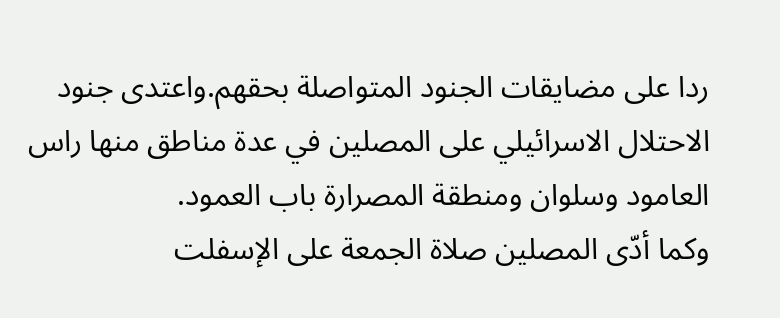ردا على مضايقات الجنود المتواصلة بحقهم.واعتدى جنود الاحتلال الاسرائيلي على المصلين في عدة مناطق منها راس العامود وسلوان ومنطقة المصرارة باب العمود.
وكما أدّى المصلين صلاة الجمعة على الإسفلت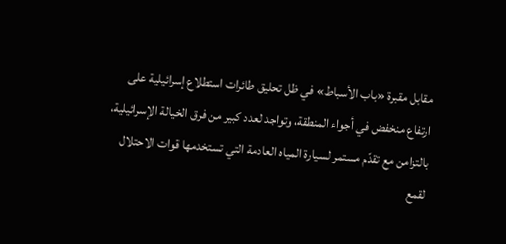مقابل مقبرة «باب الأسباط» في ظل تحليق طائرات استطلاع إسرائيلية على ارتفاع منخفض في أجواء المنطقة، وتواجد لعدد كبير من فرق الخيالة الإسرائيلية، بالتزامن مع تقدّم مستمر لسيارة المياه العادمة التي تستخدمها قوات الاحتلال لقمع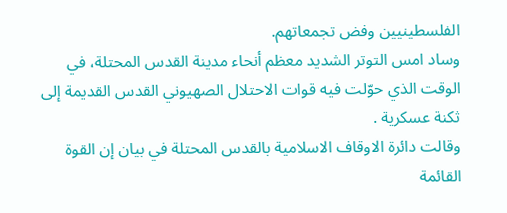الفلسطينيين وفض تجمعاتهم.
وساد امس التوتر الشديد معظم أنحاء مدينة القدس المحتلة، في الوقت الذي حوّلت فيه قوات الاحتلال الصهيوني القدس القديمة إلى ثكنة عسكرية .
وقالت دائرة الاوقاف الاسلامية بالقدس المحتلة في بيان إن القوة القائمة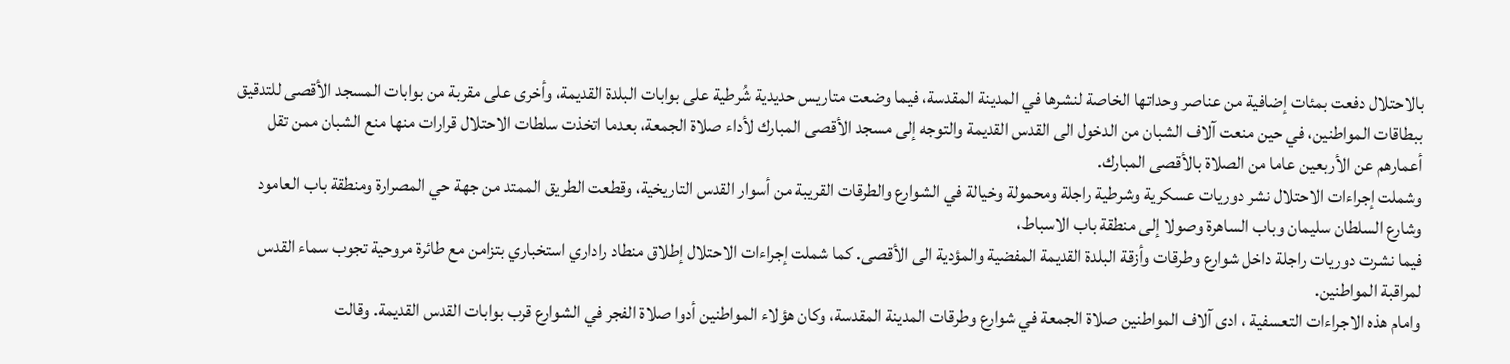بالاحتلال دفعت بمئات إضافية من عناصر وحداتها الخاصة لنشرها في المدينة المقدسة، فيما وضعت متاريس حديدية شُرطية على بوابات البلدة القديمة، وأخرى على مقربة من بوابات المسجد الأقصى للتدقيق ببطاقات المواطنين، في حين منعت آلاف الشبان من الدخول الى القدس القديمة والتوجه إلى مسجد الأقصى المبارك لأداء صلاة الجمعة، بعدما اتخذت سلطات الاحتلال قرارات منها منع الشبان ممن تقل أعمارهم عن الأربعين عاما من الصلاة بالأقصى المبارك.
وشملت إجراءات الاحتلال نشر دوريات عسكرية وشرطية راجلة ومحمولة وخيالة في الشوارع والطرقات القريبة من أسوار القدس التاريخية، وقطعت الطريق الممتد من جهة حي المصرارة ومنطقة باب العامود وشارع السلطان سليمان وباب الساهرة وصولا إلى منطقة باب الاسباط،
فيما نشرت دوريات راجلة داخل شوارع وطرقات وأزقة البلدة القديمة المفضية والمؤدية الى الأقصى. كما شملت إجراءات الاحتلال إطلاق منطاد راداري استخباري بتزامن مع طائرة مروحية تجوب سماء القدس لمراقبة المواطنين.
وامام هذه الاجراءات التعسفية ، ادى آلاف المواطنين صلاة الجمعة في شوارع وطرقات المدينة المقدسة، وكان هؤلاء المواطنين أدوا صلاة الفجر في الشوارع قرب بوابات القدس القديمة. وقالت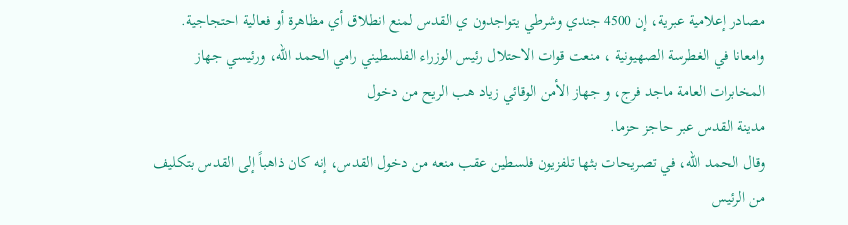مصادر إعلامية عبرية، إن 4500 جندي وشرطي يتواجدون ي القدس لمنع انطلاق أي مظاهرة أو فعالية احتجاجية.
وامعانا في الغطرسة الصهيونية ، منعت قوات الاحتلال رئيس الوزراء الفلسطيني رامي الحمد الله، ورئيسي جهاز المخابرات العامة ماجد فرج، و جهاز الأمن الوقائي زياد هب الريح من دخول
مدينة القدس عبر حاجز حزما.
وقال الحمد الله، في تصريحات بثها تلفزيون فلسطين عقب منعه من دخول القدس، إنه كان ذاهباً إلى القدس بتكليف من الرئيس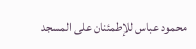محمود عباس للإطمئنان على المسجد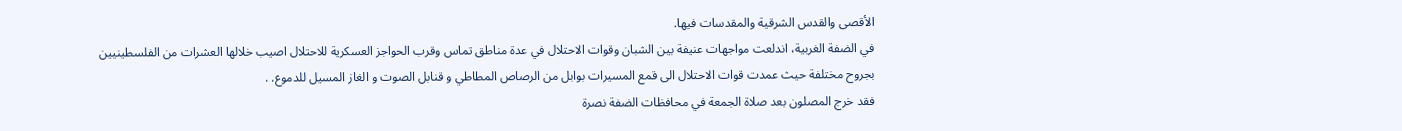الأقصى والقدس الشرقية والمقدسات فيها.
في الضفة الغربية، اندلعت مواجهات عنيفة بين الشبان وقوات الاحتلال في عدة مناطق تماس وقرب الحواجز العسكرية للاحتلال اصيب خلالها العشرات من الفلسطينيين بجروح مختلفة حيث عمدت قوات الاحتلال الى قمع المسيرات بوابل من الرصاص المطاطي و قنابل الصوت و الغاز المسيل للدموع. .
فقد خرج المصلون بعد صلاة الجمعة في محافظات الضفة نصرة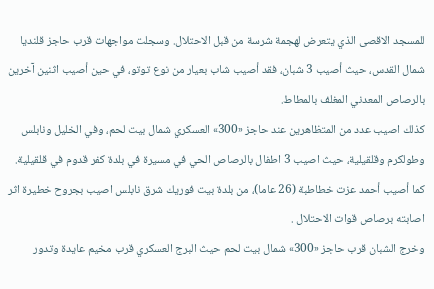للمسجد الاقصى الذي يتعرض لهجمة شرسة من قبل الاحتلال. وسجلت مواجهات قرب حاجز قلنديا شمال القدس، حيث أصيب 3 شبان، فقد أصيب شاب بعيار من نوع توتو، في حين أصيب اثنين آخرين بالرصاص المعدني المغلف بالمطاط.
كذلك اصيب عدد من المتظاهرين عند حاجز «300» العسكري شمال بيت لحم، وفي الخليل ونابلس وطولكرم وقلقيلية، حيث اصيب 3 اطفال بالرصاص الحي في مسيرة في بلدة كفر قدوم في قلقيلية. كما أصيب أحمد عزت خطاطبة (26 عاما)، من بلدة بيت فوريك شرق نابلس اصيب بجروح خطيرة اثر اصابته برصاص قوات الاحتلال .
وخرج الشبان قرب حاجز «300» شمال بيت لحم حيث البرج العسكري قرب مخيم عايدة وتدور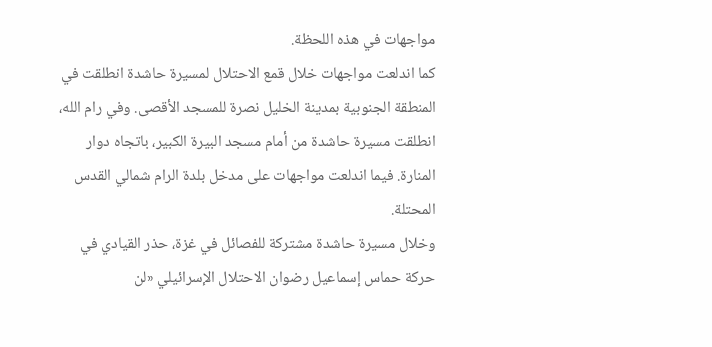مواجهات في هذه اللحظة.
كما اندلعت مواجهات خلال قمع الاحتلال لمسيرة حاشدة انطلقت في المنطقة الجنوبية بمدينة الخليل نصرة للمسجد الأقصى. وفي رام الله، انطلقت مسيرة حاشدة من أمام مسجد البيرة الكبير، باتجاه دوار المنارة. فيما اندلعت مواجهات على مدخل بلدة الرام شمالي القدس المحتلة.
وخلال مسيرة حاشدة مشتركة للفصائل في غزة، حذر القيادي في حركة حماس إسماعيل رضوان الاحتلال الإسرائيلي «لن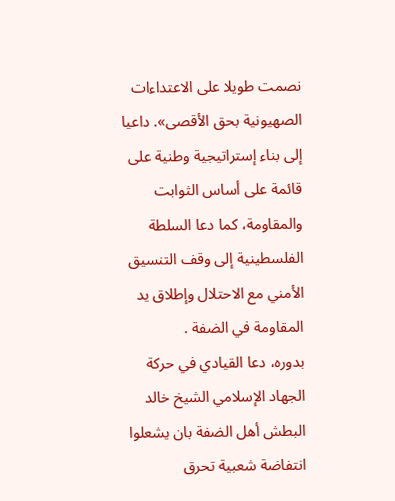نصمت طويلا على الاعتداءات الصهيونية بحق الأقصى». داعيا إلى بناء إستراتيجية وطنية على قائمة على أساس الثوابت والمقاومة، كما دعا السلطة الفلسطينية إلى وقف التنسيق الأمني مع الاحتلال وإطلاق يد المقاومة في الضفة .
بدوره، دعا القيادي في حركة الجهاد الإسلامي الشيخ خالد البطش أهل الضفة بان يشعلوا انتفاضة شعبية تحرق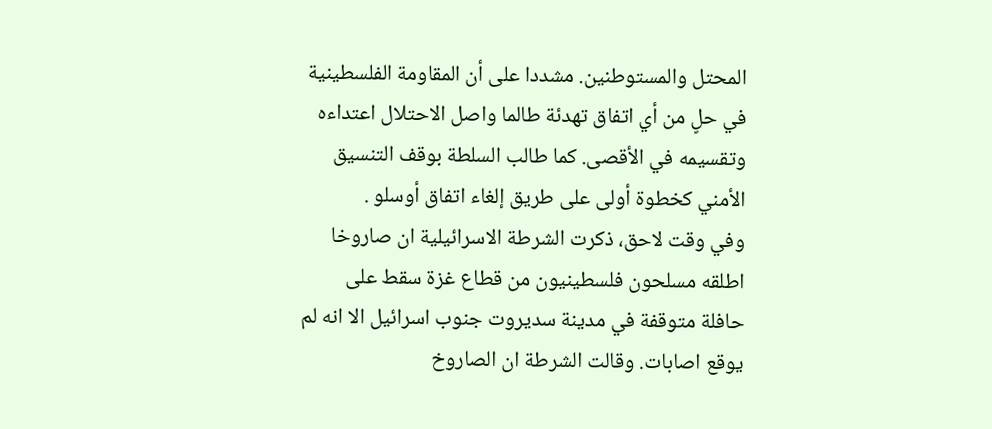المحتل والمستوطنين. مشددا على أن المقاومة الفلسطينية في حلٍ من أي اتفاق تهدئة طالما واصل الاحتلال اعتداءه وتقسيمه في الأقصى. كما طالب السلطة بوقف التنسيق الأمني كخطوة أولى على طريق إلغاء اتفاق أوسلو .
وفي وقت لاحق، ذكرت الشرطة الاسرائيلية ان صاروخا اطلقه مسلحون فلسطينيون من قطاع غزة سقط على حافلة متوقفة في مدينة سديروت جنوب اسرائيل الا انه لم يوقع اصابات. وقالت الشرطة ان الصاروخ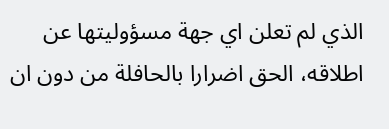الذي لم تعلن اي جهة مسؤوليتها عن اطلاقه، الحق اضرارا بالحافلة من دون ان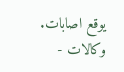يوقع اصابات. وكالات -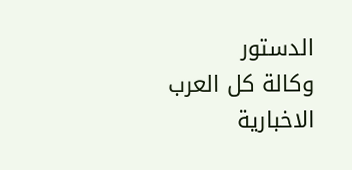الدستور
وكالة كل العرب الاخبارية